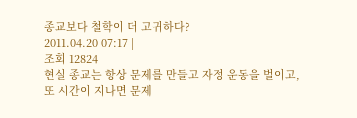종교보다 철학이 더 고귀하다?
2011.04.20 07:17 |
조회 12824
현실 종교는 항상 문제를 만들고 자정 운동을 벌이고, 또 시간이 지나면 문제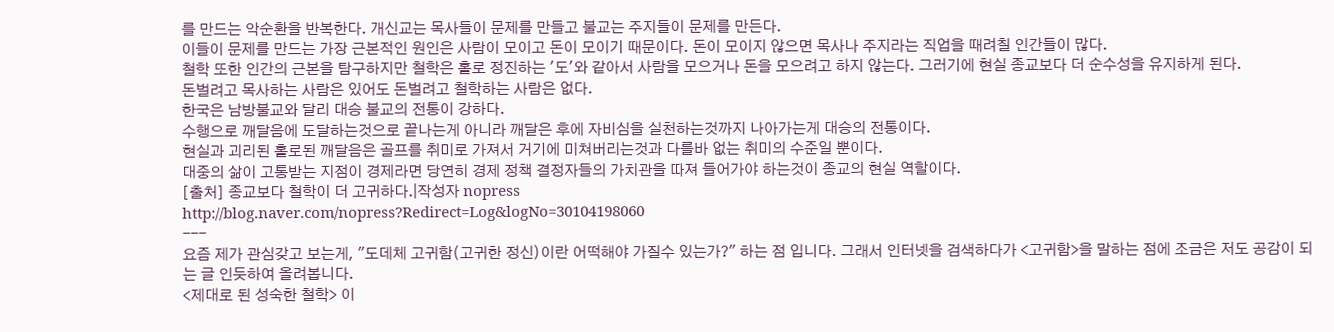를 만드는 악순환을 반복한다. 개신교는 목사들이 문제를 만들고 불교는 주지들이 문제를 만든다.
이들이 문제를 만드는 가장 근본적인 원인은 사람이 모이고 돈이 모이기 때문이다. 돈이 모이지 않으면 목사나 주지라는 직업을 때려칠 인간들이 많다.
철학 또한 인간의 근본을 탐구하지만 철학은 홀로 정진하는 '도'와 같아서 사람을 모으거나 돈을 모으려고 하지 않는다. 그러기에 현실 종교보다 더 순수성을 유지하게 된다.
돈벌려고 목사하는 사람은 있어도 돈벌려고 철학하는 사람은 없다.
한국은 남방불교와 달리 대승 불교의 전통이 강하다.
수행으로 깨달음에 도달하는것으로 끝나는게 아니라 깨달은 후에 자비심을 실천하는것까지 나아가는게 대승의 전통이다.
현실과 괴리된 홀로된 깨달음은 골프를 취미로 가져서 거기에 미쳐버리는것과 다를바 없는 취미의 수준일 뿐이다.
대중의 삶이 고통받는 지점이 경제라면 당연히 경제 정책 결정자들의 가치관을 따져 들어가야 하는것이 종교의 현실 역할이다.
[출처] 종교보다 철학이 더 고귀하다.|작성자 nopress
http://blog.naver.com/nopress?Redirect=Log&logNo=30104198060
---
요즘 제가 관심갖고 보는게, "도데체 고귀함(고귀한 정신)이란 어떡해야 가질수 있는가?" 하는 점 입니다. 그래서 인터넷을 검색하다가 <고귀함>을 말하는 점에 조금은 저도 공감이 되는 글 인듯하여 올려봅니다.
<제대로 된 성숙한 철학> 이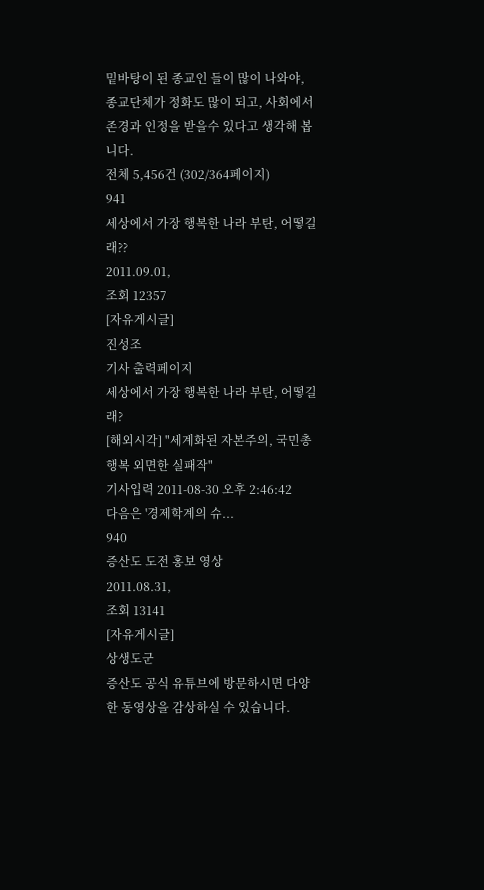밑바탕이 된 종교인 들이 많이 나와야, 종교단체가 정화도 많이 되고, 사회에서 존경과 인정을 받을수 있다고 생각해 봅니다.
전체 5,456건 (302/364페이지)
941
세상에서 가장 행복한 나라 부탄, 어떻길래??
2011.09.01,
조회 12357
[자유게시글]
진성조
기사 출력페이지
세상에서 가장 행복한 나라 부탄, 어떻길래?
[해외시각] "세계화된 자본주의, 국민총행복 외면한 실패작"
기사입력 2011-08-30 오후 2:46:42
다음은 '경제학계의 슈...
940
증산도 도전 홍보 영상
2011.08.31,
조회 13141
[자유게시글]
상생도군
증산도 공식 유튜브에 방문하시면 다양한 동영상을 감상하실 수 있습니다.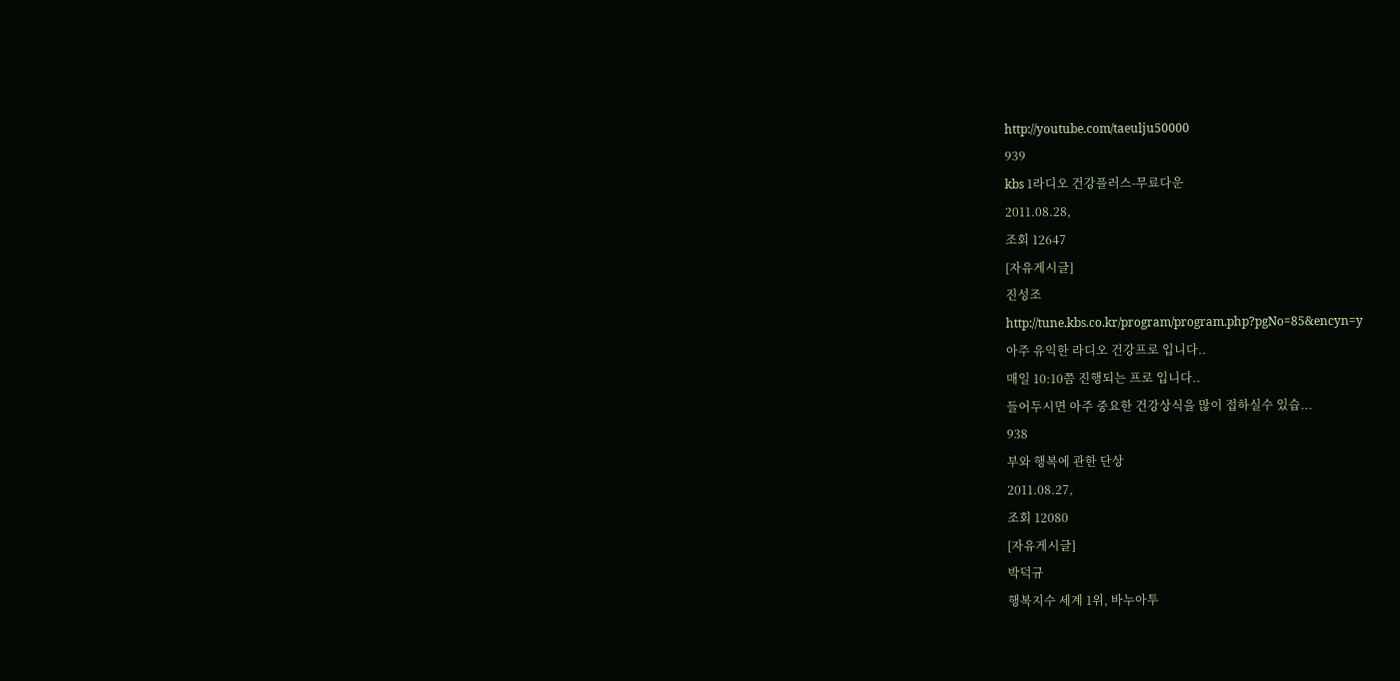http://youtube.com/taeulju50000
939
kbs 1라디오 건강플러스-무료다운
2011.08.28,
조회 12647
[자유게시글]
진성조
http://tune.kbs.co.kr/program/program.php?pgNo=85&encyn=y
아주 유익한 라디오 건강프로 입니다..
매일 10:10쯤 진행되는 프로 입니다..
들어두시면 아주 중요한 건강상식을 많이 접하실수 있습...
938
부와 행복에 관한 단상
2011.08.27,
조회 12080
[자유게시글]
박덕규
행복지수 세계 1위, 바누아투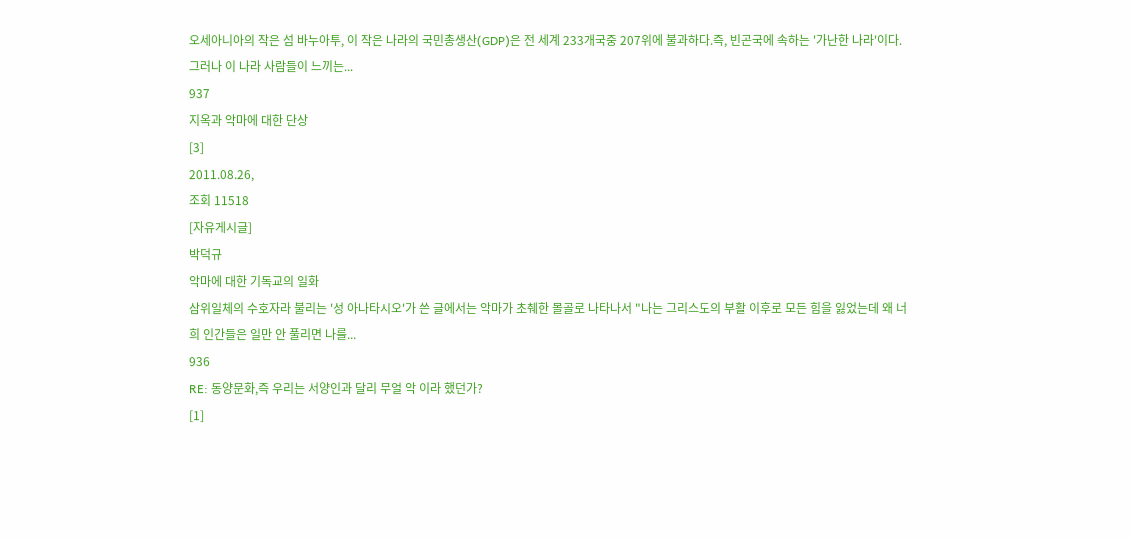오세아니아의 작은 섬 바누아투, 이 작은 나라의 국민총생산(GDP)은 전 세계 233개국중 207위에 불과하다.즉, 빈곤국에 속하는 '가난한 나라'이다.
그러나 이 나라 사람들이 느끼는...
937
지옥과 악마에 대한 단상
[3]
2011.08.26,
조회 11518
[자유게시글]
박덕규
악마에 대한 기독교의 일화
삼위일체의 수호자라 불리는 '성 아나타시오'가 쓴 글에서는 악마가 초췌한 몰골로 나타나서 "나는 그리스도의 부활 이후로 모든 힘을 잃었는데 왜 너희 인간들은 일만 안 풀리면 나를...
936
RE: 동양문화,즉 우리는 서양인과 달리 무얼 악 이라 했던가?
[1]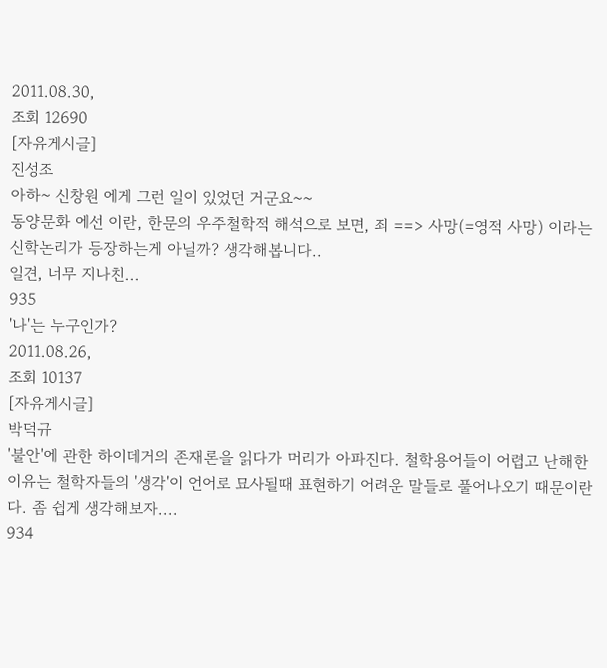2011.08.30,
조회 12690
[자유게시글]
진성조
아하~ 신창원 에게 그런 일이 있었던 거군요~~
동양문화 에선 이란, 한문의 우주철학적 해석으로 보면, 죄 ==> 사망(=영적 사망) 이라는 신학논리가 등장하는게 아닐까? 생각해봅니다..
일견, 너무 지나친...
935
'나'는 누구인가?
2011.08.26,
조회 10137
[자유게시글]
박덕규
'불안'에 관한 하이데거의 존재론을 읽다가 머리가 아파진다. 철학용어들이 어렵고 난해한 이유는 철학자들의 '생각'이 언어로 묘사될때 표현하기 어려운 말들로 풀어나오기 때문이란다. 좀 쉽게 생각해보자....
934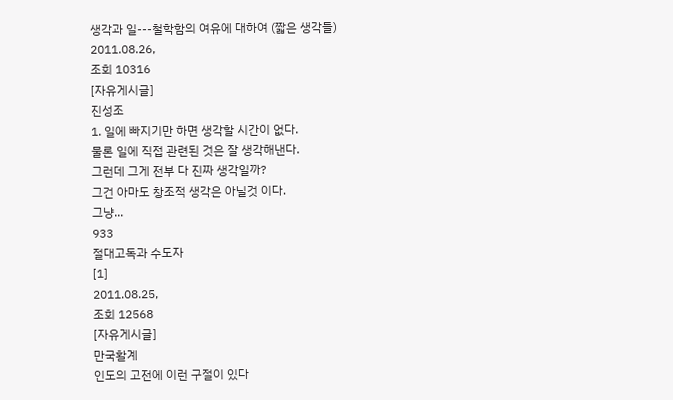생각과 일---철학함의 여유에 대하여 (짧은 생각들)
2011.08.26,
조회 10316
[자유게시글]
진성조
1. 일에 빠지기만 하면 생각할 시간이 없다.
물론 일에 직접 관련된 것은 잘 생각해낸다.
그런데 그게 전부 다 진짜 생각일까?
그건 아마도 창조적 생각은 아닐것 이다.
그냥...
933
절대고독과 수도자
[1]
2011.08.25,
조회 12568
[자유게시글]
만국활계
인도의 고전에 이런 구절이 있다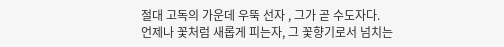절대 고독의 가운데 우뚝 선자 , 그가 곧 수도자다.
언제나 꽃처럼 새롭게 피는자, 그 꽃향기로서 넘치는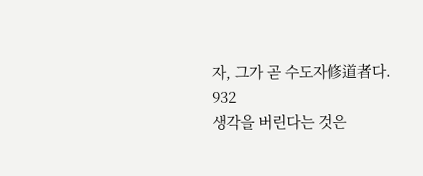자, 그가 곧 수도자修道者다.
932
생각을 버린다는 것은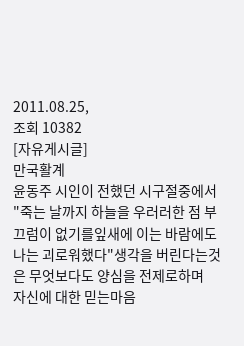2011.08.25,
조회 10382
[자유게시글]
만국활계
윤동주 시인이 전했던 시구절중에서
"죽는 날까지 하늘을 우러러한 점 부끄럼이 없기를잎새에 이는 바람에도 나는 괴로워했다"생각을 버린다는것은 무엇보다도 양심을 전제로하며
자신에 대한 믿는마음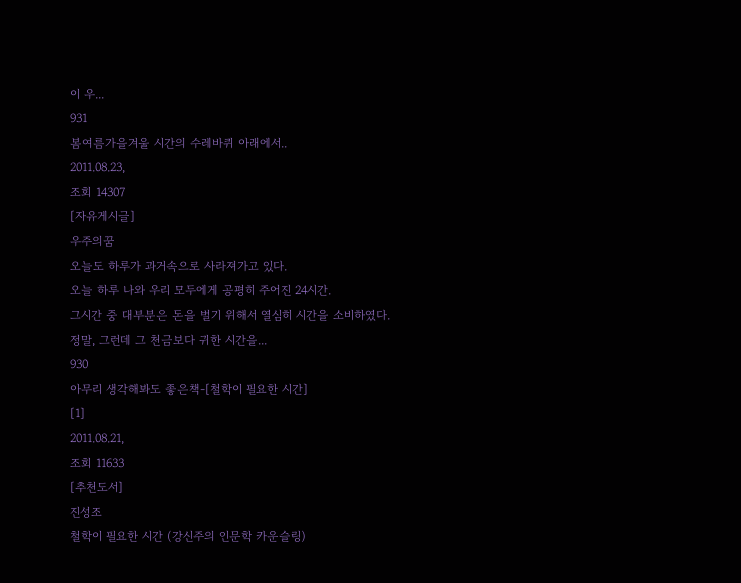이 우...
931
봄여름가을겨울 시간의 수레바퀴 아래에서..
2011.08.23,
조회 14307
[자유게시글]
우주의꿈
오늘도 하루가 과거속으로 사라져가고 있다.
오늘 하루 나와 우리 모두에게 공평히 주어진 24시간.
그시간 중 대부분은 돈을 벌기 위해서 열심히 시간을 소비하였다.
정말, 그런데 그 천금보다 귀한 시간을...
930
아무리 생각해봐도 좋은책-[철학이 필요한 시간]
[1]
2011.08.21,
조회 11633
[추천도서]
진성조
철학이 필요한 시간 (강신주의 인문학 카운슬링)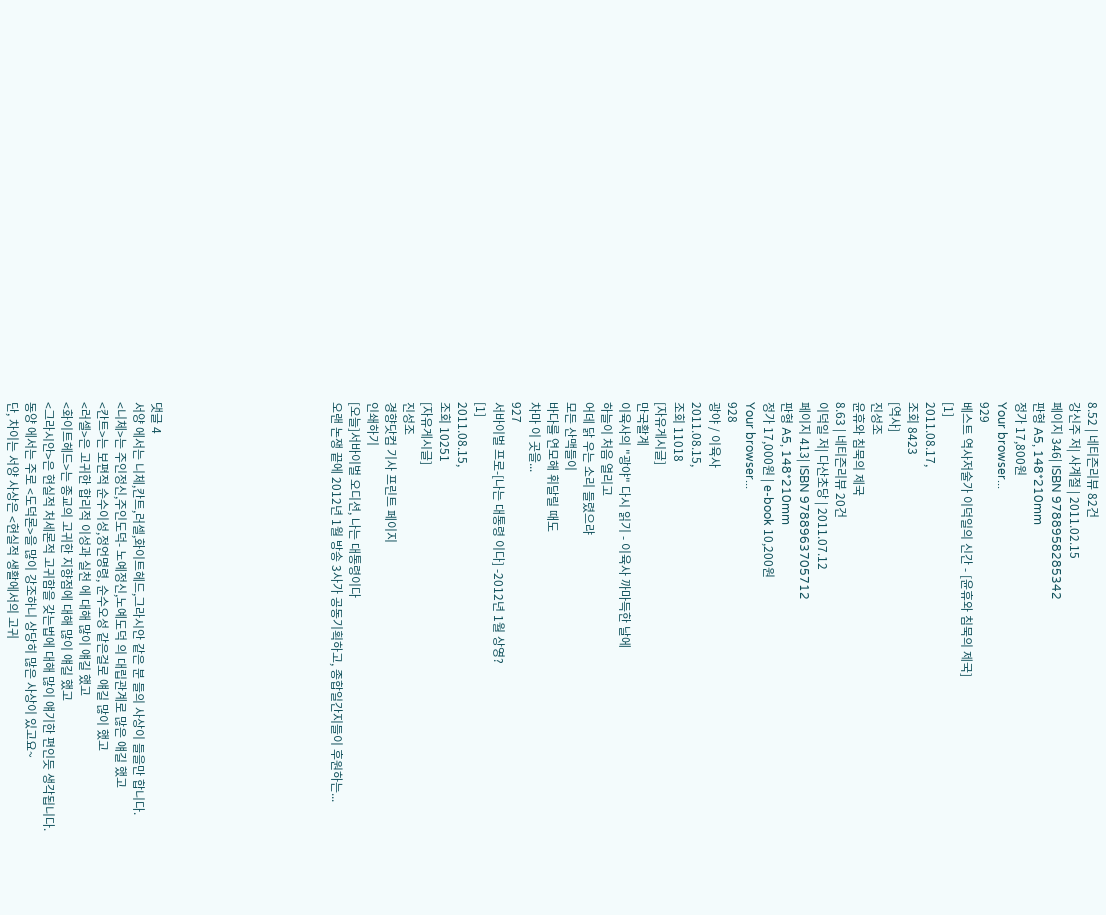8.52 | 네티즌리뷰 82건
강신주 저| 사계절 | 2011.02.15
페이지 346| ISBN 9788958285342
판형 A5, 148*210mm
정가 17,800원
Your browser...
929
베스트 역사저술가 이덕일의 신간 - [윤휴와 침묵의 제국]
[1]
2011.08.17,
조회 8423
[역사]
진성조
윤휴와 침묵의 제국
8.63 | 네티즌리뷰 20건
이덕일 저| 다산초당 | 2011.07.12
페이지 413| ISBN 9788963705712
판형 A5, 148*210mm
정가 17,000원 | e-book 10,200원
Your browser...
928
광야 / 이육사
2011.08.15,
조회 11018
[자유게시글]
만국활계
이육사의 "광야" 다시 읽기 - 이육사 까마득한 날에
하늘이 처음 열리고
어데 닭 우는 소리 들렸으랴
모든 산맥들이
바다를 연모해 휘달릴 때도
차마 이 곳을...
927
서바이벌 프로-[나는 대통령 이다] -2012년 1월 상영?
[1]
2011.08.15,
조회 10251
[자유게시글]
진성조
경향닷컴 기사 프린트 페이지
인쇄하기
[오늘]서바이벌 오디션, 나는 대통령이다
오랜 논쟁 끝에 2012년 1월 방송 3사가 공동기획하고, 종합일간지들이 후원하는...









댓글 4
서양 에서는 니체,칸트,러셀,화이트헤드,그라시안 같은 분 들의 사상이 들을만 합니다.
<니체>는 주인정신,주인도덕- 노예정신,노예도덕 의 대립관계로 많은 얘길 했고
<칸트>는 보편적 순수이성,정언명령, 순수오성 같은걸로 얘길 많이 했고
<러셀>은 고귀한 합리적 이성과 실천 에 대해 많이 얘길 했고
<화이트헤드>는 종교의 고귀한 지향점에 대해 많이 얘길 했고
<그라시안>은 현실적 처세론적 고귀함을 갖는법에 대해 많이 얘기한 편인듯 생각됩니다.
동양 에서는 주로 <도덕론>을 많이 강조하니 상당히 많은 사상이 있고요~
단, 차이는 서양 사상은 <현실적 생활에서의 고귀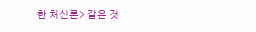한 처신론> 같은 것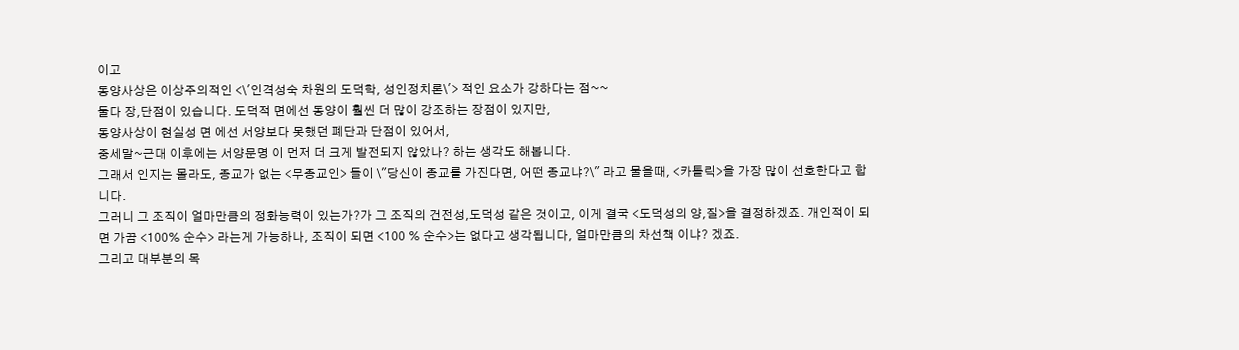이고
동양사상은 이상주의적인 <\'인격성숙 차원의 도덕학, 성인정치론\'> 적인 요소가 강하다는 점~~
둘다 장,단점이 있습니다. 도덕적 면에선 동양이 훨씬 더 많이 강조하는 장점이 있지만,
동양사상이 현실성 면 에선 서양보다 못했던 폐단과 단점이 있어서,
중세말~근대 이후에는 서양문명 이 먼저 더 크게 발전되지 않았나? 하는 생각도 해봅니다.
그래서 인지는 몰라도, 종교가 없는 <무종교인> 들이 \"당신이 종교를 가진다면, 어떤 종교냐?\" 라고 물을때, <카톨릭>을 가장 많이 선호한다고 합니다.
그러니 그 조직이 얼마만큼의 정화능력이 있는가?가 그 조직의 건전성,도덕성 같은 것이고, 이게 결국 <도덕성의 양,질>을 결정하겠죠. 개인적이 되면 가끔 <100% 순수> 라는게 가능하나, 조직이 되면 <100 % 순수>는 없다고 생각됩니다, 얼마만큼의 차선책 이냐? 겠죠.
그리고 대부분의 목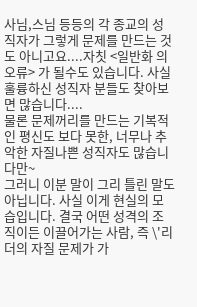사님,스님 등등의 각 종교의 성직자가 그렇게 문제를 만드는 것도 아니고요....자칫 <일반화 의 오류> 가 될수도 있습니다. 사실 훌륭하신 성직자 분들도 찾아보면 많습니다....
물론 문제꺼리를 만드는 기복적인 평신도 보다 못한, 너무나 추악한 자질나쁜 성직자도 많습니다만~
그러니 이분 말이 그리 틀린 말도 아닙니다. 사실 이게 현실의 모습입니다. 결국 어떤 성격의 조직이든 이끌어가는 사람, 즉 \'리더의 자질 문제가 가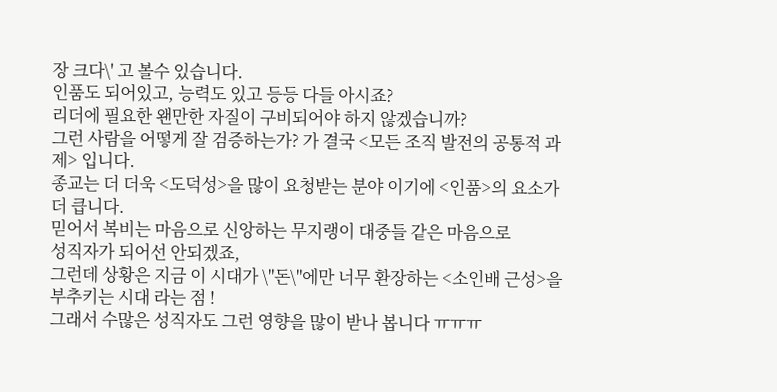장 크다\' 고 볼수 있습니다.
인품도 되어있고, 능력도 있고 등등 다들 아시죠?
리더에 필요한 왠만한 자질이 구비되어야 하지 않겠습니까?
그런 사람을 어떻게 잘 검증하는가? 가 결국 <모든 조직 발전의 공통적 과제> 입니다.
종교는 더 더욱 <도덕성>을 많이 요청받는 분야 이기에 <인품>의 요소가 더 큽니다.
믿어서 복비는 마음으로 신앙하는 무지랭이 대중들 같은 마음으로
성직자가 되어선 안되겠죠,
그런데 상황은 지금 이 시대가 \"돈\"에만 너무 환장하는 <소인배 근성>을 부추키는 시대 라는 점 !
그래서 수많은 성직자도 그런 영향을 많이 받나 봅니다 ㅠㅠㅠ